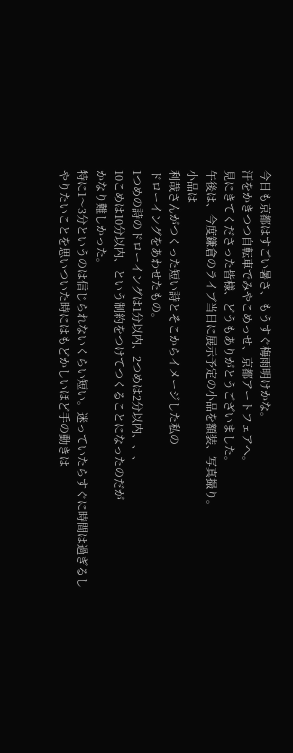今日も京都はすごい暑さ、もうすぐ梅雨明けかな。
汗をかきつつ自転車でみやこめっせ、京都アートフェアへ。
見にきてくださった皆様、どうもありがとうございました。
午後は、今度鎌倉のライブ当日に展示予定の小品を額装、写真撮り。
小品は
利哉さんがつくった短い詩とそこからイメージした私の
ドローイングをあわせたもの。
1つめの詩のドローイングは1分以内、2つめは2分以内、、、
10こめは10分以内、という制約をつけてつくることになったのだが
かなり難しかった。
特に1〜3分というのは信じられないくらい短い。迷っていたらすぐに時間は過ぎるし
やりたいことを思いついた時にはもどかしいほど手の動きは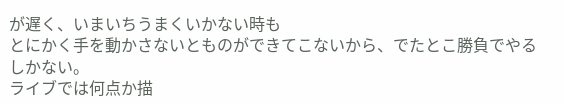が遅く、いまいちうまくいかない時も
とにかく手を動かさないとものができてこないから、でたとこ勝負でやるしかない。
ライブでは何点か描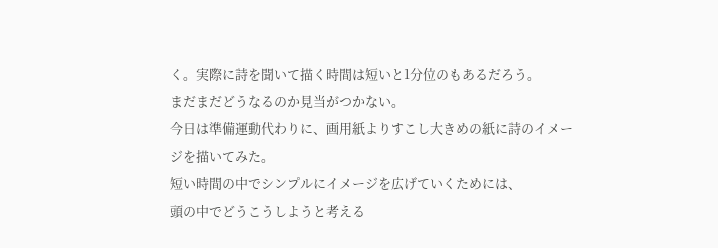く。実際に詩を聞いて描く時間は短いと1分位のもあるだろう。
まだまだどうなるのか見当がつかない。
今日は準備運動代わりに、画用紙よりすこし大きめの紙に詩のイメージを描いてみた。
短い時間の中でシンプルにイメージを広げていくためには、
頭の中でどうこうしようと考える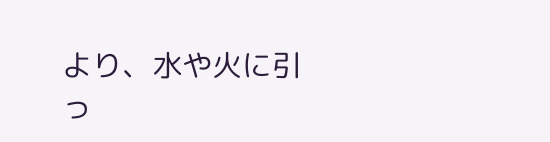より、水や火に引っ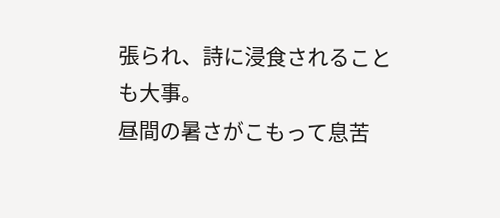張られ、詩に浸食されることも大事。
昼間の暑さがこもって息苦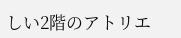しい2階のアトリエ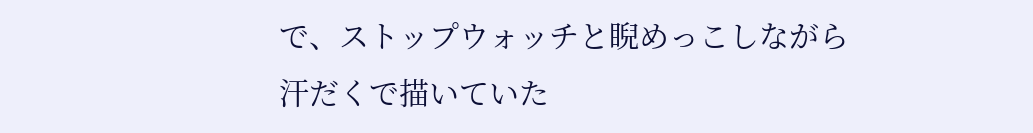で、ストップウォッチと睨めっこしながら
汗だくで描いていた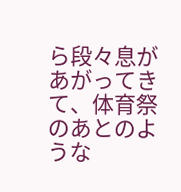ら段々息があがってきて、体育祭のあとのような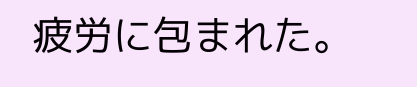疲労に包まれた。